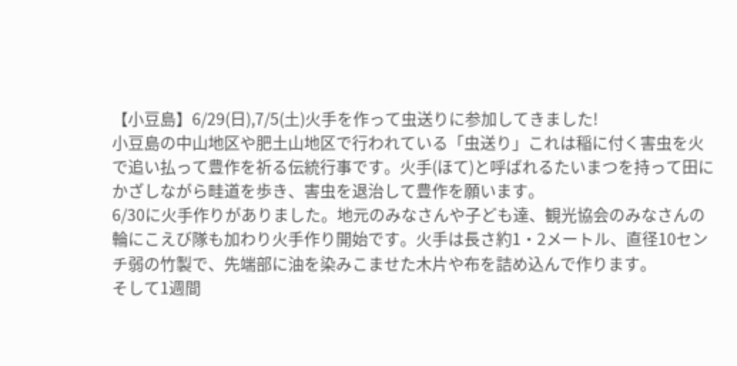【小豆島】6/29(日),7/5(土)火手を作って虫送りに参加してきました!
小豆島の中山地区や肥土山地区で行われている「虫送り」これは稲に付く害虫を火で追い払って豊作を祈る伝統行事です。火手(ほて)と呼ばれるたいまつを持って田にかざしながら畦道を歩き、害虫を退治して豊作を願います。
6/30に火手作りがありました。地元のみなさんや子ども達、観光協会のみなさんの輪にこえび隊も加わり火手作り開始です。火手は長さ約1・2メートル、直径10センチ弱の竹製で、先端部に油を染みこませた木片や布を詰め込んで作ります。
そして1週間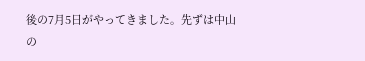後の7月5日がやってきました。先ずは中山の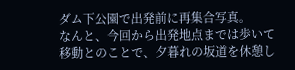ダム下公園で出発前に再集合写真。
なんと、今回から出発地点までは歩いて移動とのことで、夕暮れの坂道を休憩し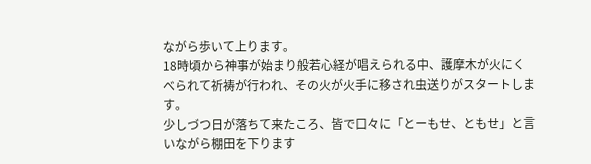ながら歩いて上ります。
18時頃から神事が始まり般若心経が唱えられる中、護摩木が火にくべられて祈祷が行われ、その火が火手に移され虫送りがスタートします。
少しづつ日が落ちて来たころ、皆で口々に「とーもせ、ともせ」と言いながら棚田を下ります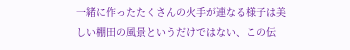一緒に作ったたくさんの火手が連なる様子は美しい棚田の風景というだけではない、この伝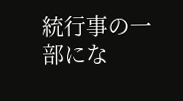統行事の一部にな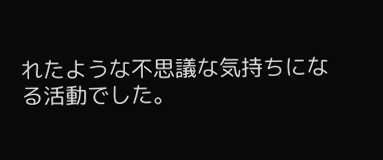れたような不思議な気持ちになる活動でした。